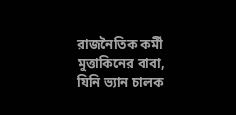রাজনৈতিক কর্মী মুত্তাকিনের বাবা, যিনি ভ্যান চালক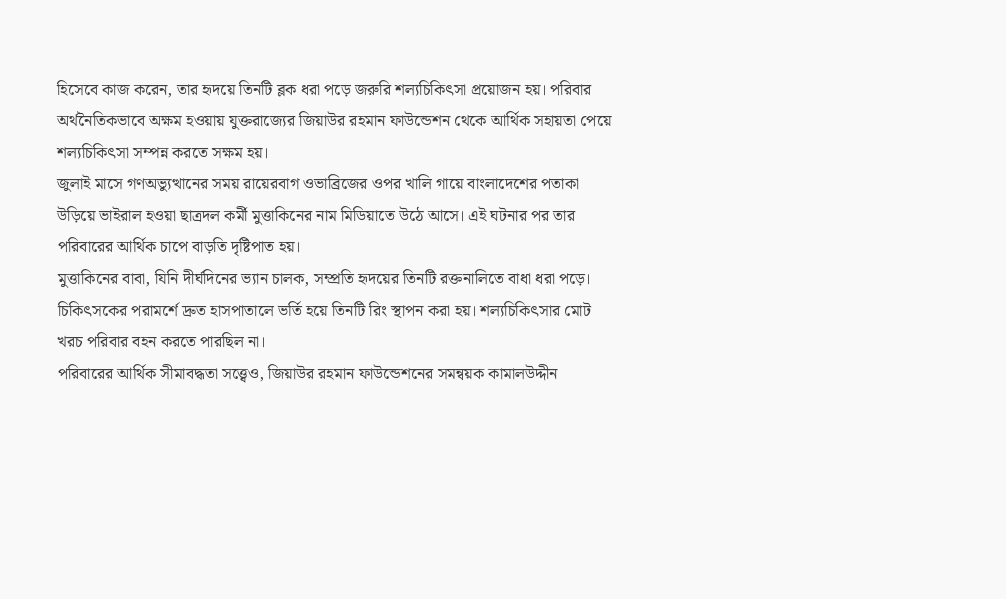হিসেবে কাজ করেন, তার হৃদয়ে তিনটি ব্লক ধরা পড়ে জরুরি শল্যচিকিৎসা প্রয়োজন হয়। পরিবার অর্থনৈতিকভাবে অক্ষম হওয়ায় যুক্তরাজ্যের জিয়াউর রহমান ফাউন্ডেশন থেকে আর্থিক সহায়তা পেয়ে শল্যচিকিৎসা সম্পন্ন করতে সক্ষম হয়।
জুলাই মাসে গণঅভ্যুত্থানের সময় রায়েরবাগ ওভাব্রিজের ওপর খালি গায়ে বাংলাদেশের পতাকা উড়িয়ে ভাইরাল হওয়া ছাত্রদল কর্মী মুত্তাকিনের নাম মিডিয়াতে উঠে আসে। এই ঘটনার পর তার পরিবারের আর্থিক চাপে বাড়তি দৃষ্টিপাত হয়।
মুত্তাকিনের বাবা, যিনি দীর্ঘদিনের ভ্যান চালক, সম্প্রতি হৃদয়ের তিনটি রক্তনালিতে বাধা ধরা পড়ে। চিকিৎসকের পরামর্শে দ্রুত হাসপাতালে ভর্তি হয়ে তিনটি রিং স্থাপন করা হয়। শল্যচিকিৎসার মোট খরচ পরিবার বহন করতে পারছিল না।
পরিবারের আর্থিক সীমাবদ্ধতা সত্ত্বেও, জিয়াউর রহমান ফাউন্ডেশনের সমন্বয়ক কামালউদ্দীন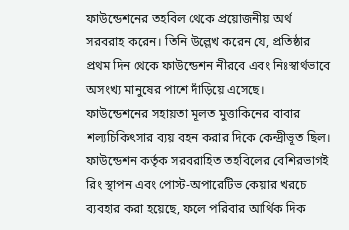ফাউন্ডেশনের তহবিল থেকে প্রয়োজনীয় অর্থ সরবরাহ করেন। তিনি উল্লেখ করেন যে, প্রতিষ্ঠার প্রথম দিন থেকে ফাউন্ডেশন নীরবে এবং নিঃস্বার্থভাবে অসংখ্য মানুষের পাশে দাঁড়িয়ে এসেছে।
ফাউন্ডেশনের সহায়তা মূলত মুত্তাকিনের বাবার শল্যচিকিৎসার ব্যয় বহন করার দিকে কেন্দ্রীভূত ছিল। ফাউন্ডেশন কর্তৃক সরবরাহিত তহবিলের বেশিরভাগই রিং স্থাপন এবং পোস্ট-অপারেটিভ কেয়ার খরচে ব্যবহার করা হয়েছে, ফলে পরিবার আর্থিক দিক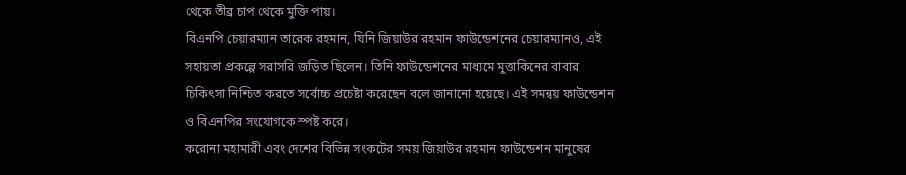থেকে তীব্র চাপ থেকে মুক্তি পায়।
বিএনপি চেয়ারম্যান তারেক রহমান, যিনি জিয়াউর রহমান ফাউন্ডেশনের চেয়ারম্যানও, এই সহায়তা প্রকল্পে সরাসরি জড়িত ছিলেন। তিনি ফাউন্ডেশনের মাধ্যমে মুত্তাকিনের বাবার চিকিৎসা নিশ্চিত করতে সর্বোচ্চ প্রচেষ্টা করেছেন বলে জানানো হয়েছে। এই সমন্বয় ফাউন্ডেশন ও বিএনপির সংযোগকে স্পষ্ট করে।
করোনা মহামারী এবং দেশের বিভিন্ন সংকটের সময় জিয়াউর রহমান ফাউন্ডেশন মানুষের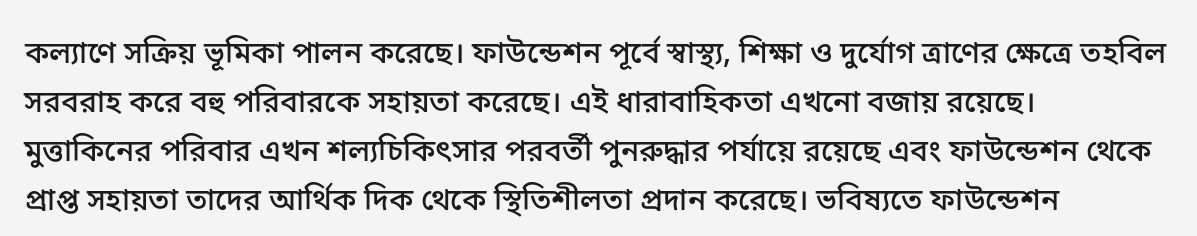কল্যাণে সক্রিয় ভূমিকা পালন করেছে। ফাউন্ডেশন পূর্বে স্বাস্থ্য, শিক্ষা ও দুর্যোগ ত্রাণের ক্ষেত্রে তহবিল সরবরাহ করে বহু পরিবারকে সহায়তা করেছে। এই ধারাবাহিকতা এখনো বজায় রয়েছে।
মুত্তাকিনের পরিবার এখন শল্যচিকিৎসার পরবর্তী পুনরুদ্ধার পর্যায়ে রয়েছে এবং ফাউন্ডেশন থেকে প্রাপ্ত সহায়তা তাদের আর্থিক দিক থেকে স্থিতিশীলতা প্রদান করেছে। ভবিষ্যতে ফাউন্ডেশন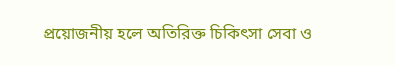প্রয়োজনীয় হলে অতিরিক্ত চিকিৎসা সেবা ও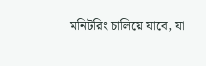মনিটরিং চালিয়ে যাবে, যা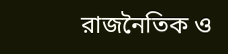রাজনৈতিক ও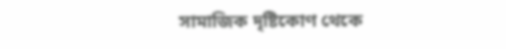সামাজিক দৃষ্টিকোণ থেকে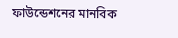ফাউন্ডেশনের মানবিক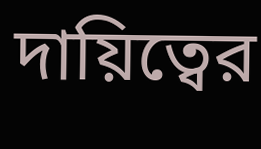দায়িত্বের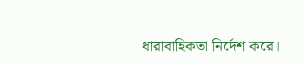ধারাবাহিকতা নির্দেশ করে।